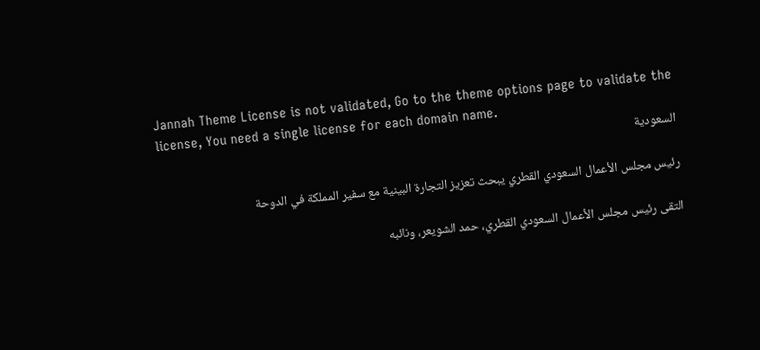Jannah Theme License is not validated, Go to the theme options page to validate the license, You need a single license for each domain name.
السعودية

رئيس مجلس الأعمال السعودي القطري يبحث تعزيز التجارة البينية مع سفير المملكة في الدوحة

التقى رئيس مجلس الأعمال السعودي القطري، حمد الشويعر، ونائبه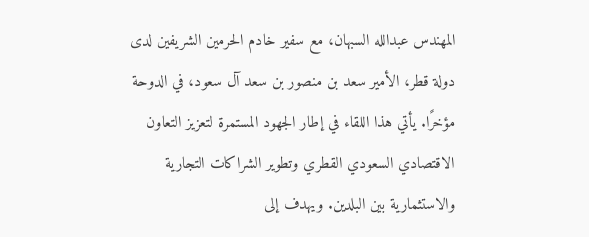المهندس عبدالله السبهان، مع سفير خادم الحرمين الشريفين لدى دولة قطر، الأمير سعد بن منصور بن سعد آل سعود، في الدوحة مؤخرًا. يأتي هذا اللقاء في إطار الجهود المستمرة لتعزيز التعاون الاقتصادي السعودي القطري وتطوير الشراكات التجارية والاستثمارية بين البلدين. ويهدف إلى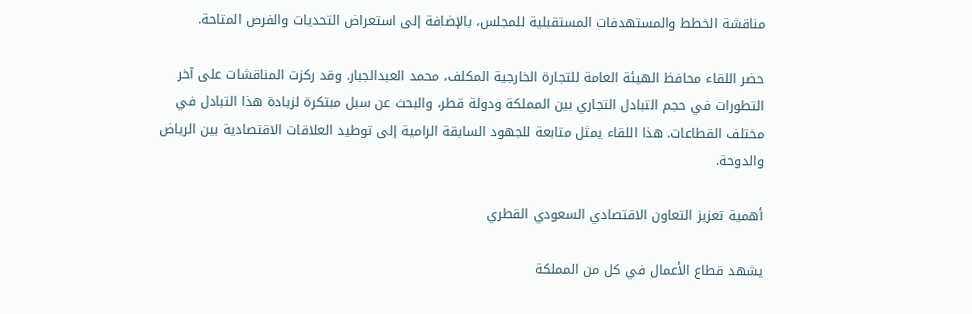مناقشة الخطط والمستهدفات المستقبلية للمجلس، بالإضافة إلى استعراض التحديات والفرص المتاحة.

حضر اللقاء محافظ الهيئة العامة للتجارة الخارجية المكلف، محمد العبدالجبار. وقد ركزت المناقشات على آخر التطورات في حجم التبادل التجاري بين المملكة ودولة قطر، والبحث عن سبل مبتكرة لزيادة هذا التبادل في مختلف القطاعات. هذا اللقاء يمثل متابعة للجهود السابقة الرامية إلى توطيد العلاقات الاقتصادية بين الرياض والدوحة.

أهمية تعزيز التعاون الاقتصادي السعودي القطري

يشهد قطاع الأعمال في كل من المملكة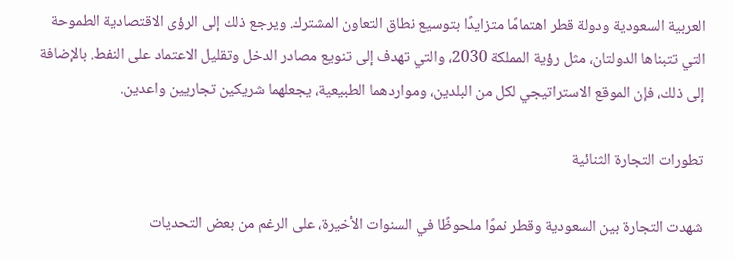العربية السعودية ودولة قطر اهتمامًا متزايدًا بتوسيع نطاق التعاون المشترك. ويرجع ذلك إلى الرؤى الاقتصادية الطموحة التي تتبناها الدولتان، مثل رؤية المملكة 2030، والتي تهدف إلى تنويع مصادر الدخل وتقليل الاعتماد على النفط. بالإضافة إلى ذلك، فإن الموقع الاستراتيجي لكل من البلدين، ومواردهما الطبيعية، يجعلهما شريكين تجاريين واعدين.

تطورات التجارة الثنائية

شهدت التجارة بين السعودية وقطر نموًا ملحوظًا في السنوات الأخيرة، على الرغم من بعض التحديات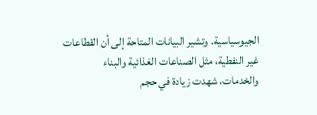الجيوسياسية. وتشير البيانات المتاحة إلى أن القطاعات غير النفطية، مثل الصناعات الغذائية والبناء والخدمات، شهدت زيادة في حجم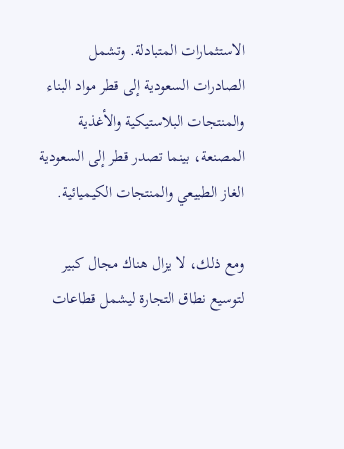الاستثمارات المتبادلة. وتشمل الصادرات السعودية إلى قطر مواد البناء والمنتجات البلاستيكية والأغذية المصنعة، بينما تصدر قطر إلى السعودية الغاز الطبيعي والمنتجات الكيميائية.

ومع ذلك، لا يزال هناك مجال كبير لتوسيع نطاق التجارة ليشمل قطاعات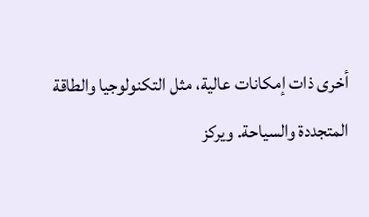أخرى ذات إمكانات عالية، مثل التكنولوجيا والطاقة المتجددة والسياحة. ويركز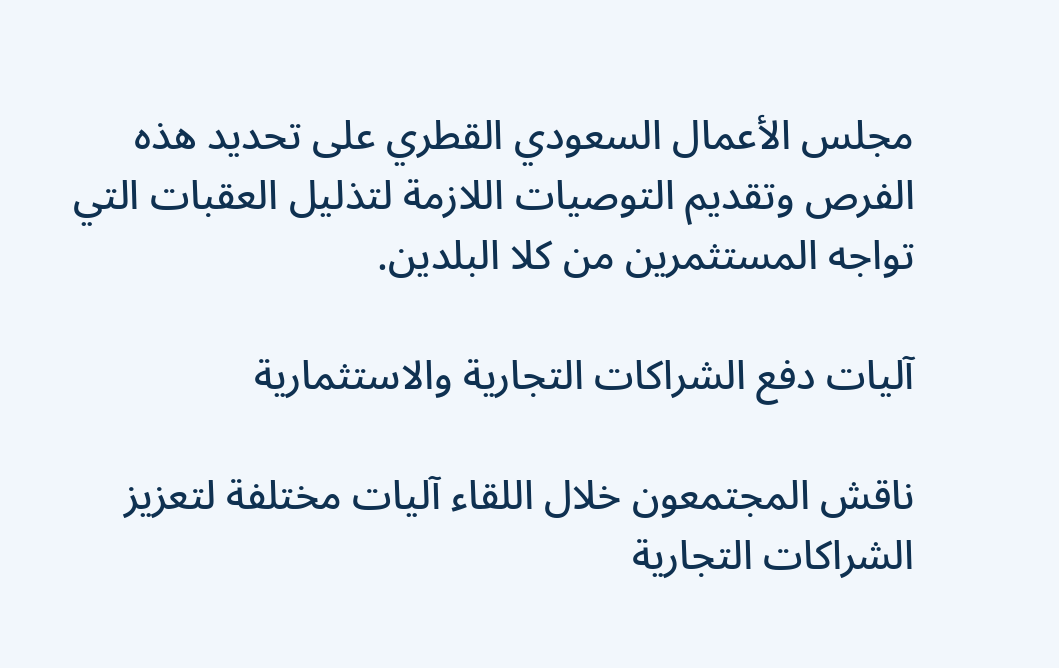مجلس الأعمال السعودي القطري على تحديد هذه الفرص وتقديم التوصيات اللازمة لتذليل العقبات التي تواجه المستثمرين من كلا البلدين.

آليات دفع الشراكات التجارية والاستثمارية

ناقش المجتمعون خلال اللقاء آليات مختلفة لتعزيز الشراكات التجارية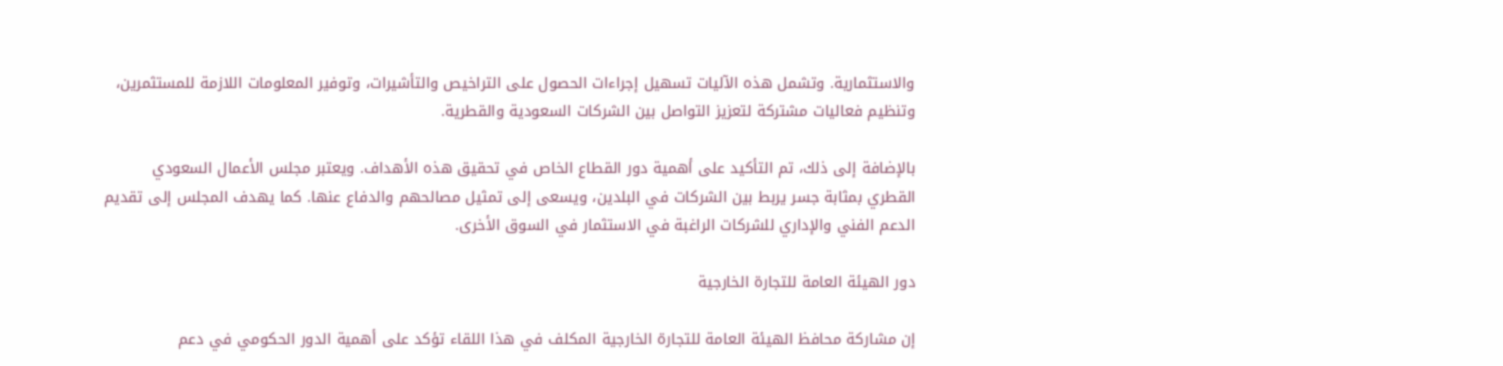والاستثمارية. وتشمل هذه الآليات تسهيل إجراءات الحصول على التراخيص والتأشيرات، وتوفير المعلومات اللازمة للمستثمرين، وتنظيم فعاليات مشتركة لتعزيز التواصل بين الشركات السعودية والقطرية.

بالإضافة إلى ذلك، تم التأكيد على أهمية دور القطاع الخاص في تحقيق هذه الأهداف. ويعتبر مجلس الأعمال السعودي القطري بمثابة جسر يربط بين الشركات في البلدين، ويسعى إلى تمثيل مصالحهم والدفاع عنها. كما يهدف المجلس إلى تقديم الدعم الفني والإداري للشركات الراغبة في الاستثمار في السوق الأخرى.

دور الهيئة العامة للتجارة الخارجية

إن مشاركة محافظ الهيئة العامة للتجارة الخارجية المكلف في هذا اللقاء تؤكد على أهمية الدور الحكومي في دعم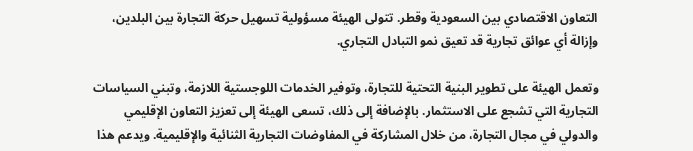التعاون الاقتصادي بين السعودية وقطر. تتولى الهيئة مسؤولية تسهيل حركة التجارة بين البلدين، وإزالة أي عوائق تجارية قد تعيق نمو التبادل التجاري.

وتعمل الهيئة على تطوير البنية التحتية للتجارة، وتوفير الخدمات اللوجستية اللازمة، وتبني السياسات التجارية التي تشجع على الاستثمار. بالإضافة إلى ذلك، تسعى الهيئة إلى تعزيز التعاون الإقليمي والدولي في مجال التجارة، من خلال المشاركة في المفاوضات التجارية الثنائية والإقليمية. ويدعم هذا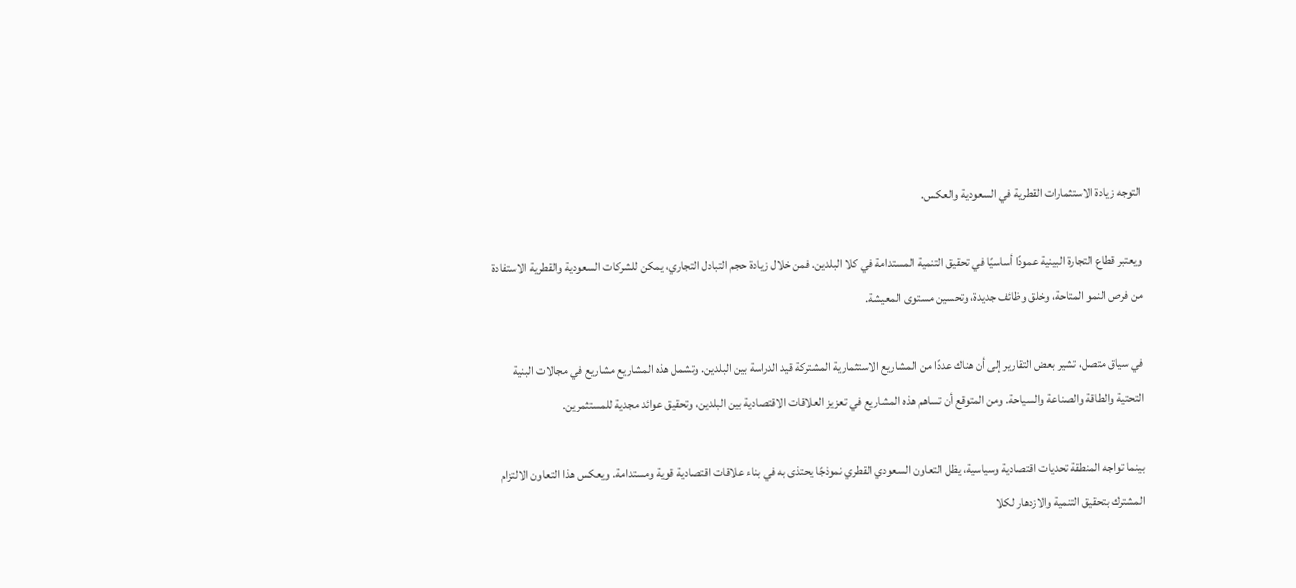التوجه زيادة الاستثمارات القطرية في السعودية والعكس.

ويعتبر قطاع التجارة البينية عمودًا أساسيًا في تحقيق التنمية المستدامة في كلا البلدين. فمن خلال زيادة حجم التبادل التجاري، يمكن للشركات السعودية والقطرية الاستفادة من فرص النمو المتاحة، وخلق وظائف جديدة، وتحسين مستوى المعيشة.

في سياق متصل، تشير بعض التقارير إلى أن هناك عددًا من المشاريع الاستثمارية المشتركة قيد الدراسة بين البلدين. وتشمل هذه المشاريع مشاريع في مجالات البنية التحتية والطاقة والصناعة والسياحة. ومن المتوقع أن تساهم هذه المشاريع في تعزيز العلاقات الاقتصادية بين البلدين، وتحقيق عوائد مجدية للمستثمرين.

بينما تواجه المنطقة تحديات اقتصادية وسياسية، يظل التعاون السعودي القطري نموذجًا يحتذى به في بناء علاقات اقتصادية قوية ومستدامة. ويعكس هذا التعاون الالتزام المشترك بتحقيق التنمية والازدهار لكلا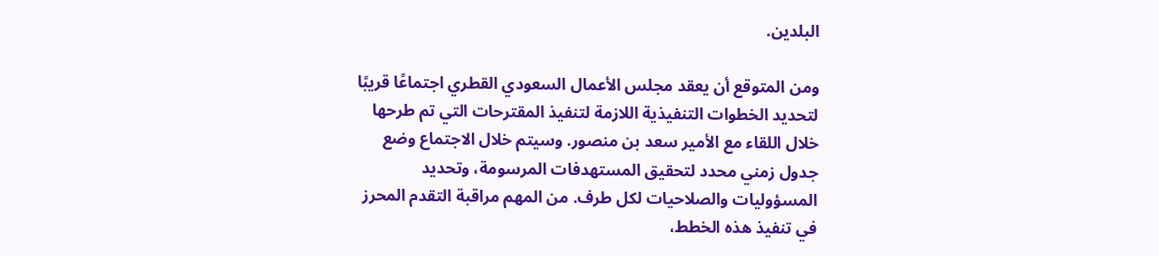البلدين.

ومن المتوقع أن يعقد مجلس الأعمال السعودي القطري اجتماعًا قريبًا لتحديد الخطوات التنفيذية اللازمة لتنفيذ المقترحات التي تم طرحها خلال اللقاء مع الأمير سعد بن منصور. وسيتم خلال الاجتماع وضع جدول زمني محدد لتحقيق المستهدفات المرسومة، وتحديد المسؤوليات والصلاحيات لكل طرف. من المهم مراقبة التقدم المحرز في تنفيذ هذه الخطط،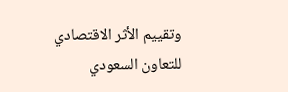وتقييم الأثر الاقتصادي للتعاون السعودي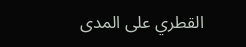القطري على المدى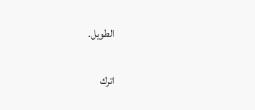الطويل.

اترك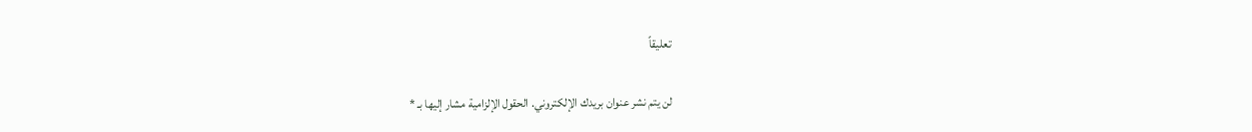تعليقاً

لن يتم نشر عنوان بريدك الإلكتروني. الحقول الإلزامية مشار إليها بـ *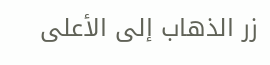زر الذهاب إلى الأعلى